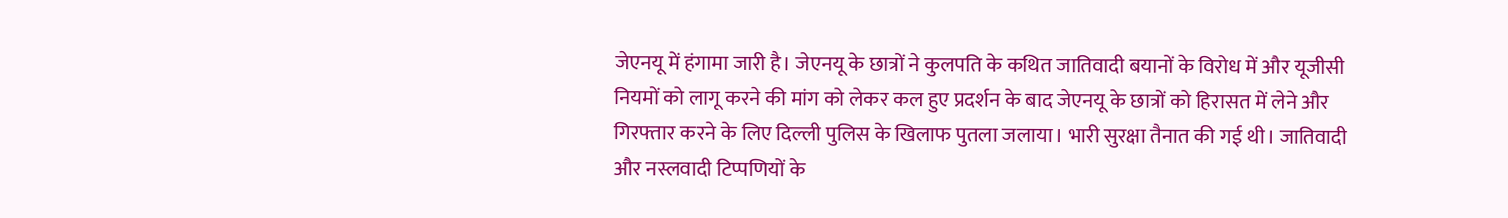जेएनयू में हंगामा जारी है। जेएनयू के छात्रों ने कुलपति के कथित जातिवादी बयानों के विरोध में और यूजीसी नियमों को लागू करने की मांग को लेकर कल हुए प्रदर्शन के बाद जेएनयू के छात्रों को हिरासत में लेने और गिरफ्तार करने के लिए दिल्ली पुलिस के खिलाफ पुतला जलाया। भारी सुरक्षा तैनात की गई थी। जातिवादी और नस्लवादी टिप्पणियों के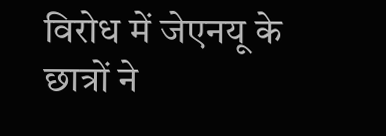विरोध में जेएनयू के छात्रों ने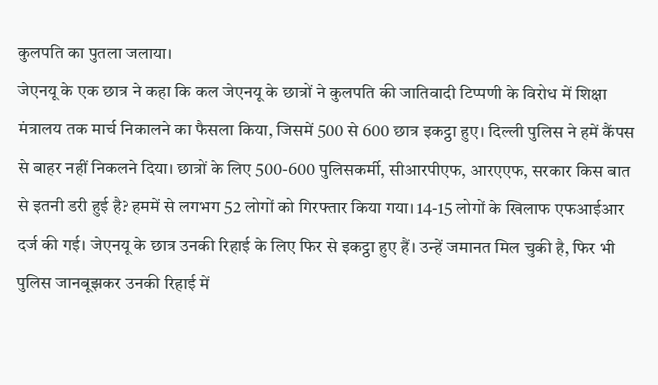कुलपति का पुतला जलाया।
जेएनयू के एक छात्र ने कहा कि कल जेएनयू के छात्रों ने कुलपति की जातिवादी टिप्पणी के विरोध में शिक्षा मंत्रालय तक मार्च निकालने का फैसला किया, जिसमें 500 से 600 छात्र इकट्ठा हुए। दिल्ली पुलिस ने हमें कैंपस से बाहर नहीं निकलने दिया। छात्रों के लिए 500-600 पुलिसकर्मी, सीआरपीएफ, आरएएफ, सरकार किस बात से इतनी डरी हुई है? हममें से लगभग 52 लोगों को गिरफ्तार किया गया। 14-15 लोगों के खिलाफ एफआईआर दर्ज की गई। जेएनयू के छात्र उनकी रिहाई के लिए फिर से इकट्ठा हुए हैं। उन्हें जमानत मिल चुकी है, फिर भी पुलिस जानबूझकर उनकी रिहाई में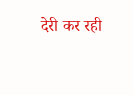देरी कर रही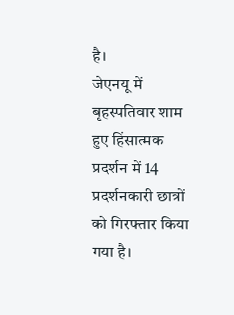है।
जेएनयू में बृहस्पतिवार शाम हुए हिंसात्मक प्रदर्शन में 14 प्रदर्शनकारी छात्रों को गिरफ्तार किया गया है।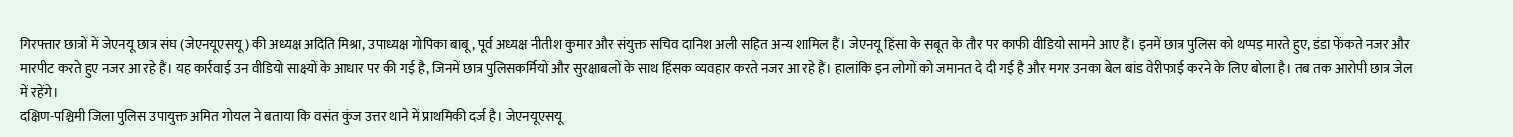गिरफ्तार छात्रों में जेएनयू छात्र संघ (जेएनयूएसयू) की अध्यक्ष अदिति मिश्रा, उपाध्यक्ष गोपिका बाबू, पूर्व अध्यक्ष नीतीश कुमार और संयुक्त सचिव दानिश अली सहित अन्य शामिल हैं। जेएनयू हिंसा के सबूत के तौर पर काफी वीडियो सामने आए हैं। इनमें छात्र पुलिस को थप्पड़ मारते हुए, डंडा फेंकते नजर और मारपीट करते हुए नजर आ रहे हैं। यह कार्रवाई उन वीडियो साक्ष्यों के आधार पर की गई है, जिनमें छात्र पुलिसकर्मियों और सुरक्षाबलों के साथ हिंसक व्यवहार करते नजर आ रहे हैं। हालांकि इन लोगों को जमानत दे दी गई है और मगर उनका बेल बांड वेरीफाई करने के लिए बोला है। तब तक आरोपी छात्र जेल में रहेंगे।
दक्षिण-पश्चिमी जिला पुलिस उपायुक्त अमित गोयल ने बताया कि वसंत कुंज उत्तर थाने में प्राथमिकी दर्ज है। जेएनयूएसयू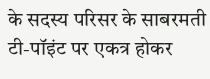के सदस्य परिसर के साबरमती टी-पॉइंट पर एकत्र होकर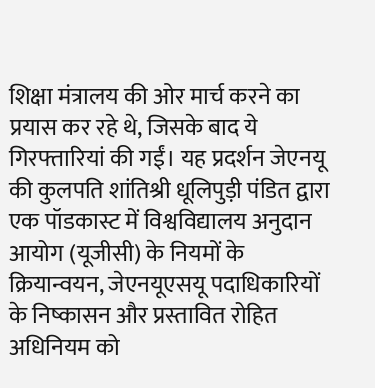शिक्षा मंत्रालय की ओर मार्च करने का प्रयास कर रहे थे, जिसके बाद ये गिरफ्तारियां की गईं। यह प्रदर्शन जेएनयू की कुलपति शांतिश्री धूलिपुड़ी पंडित द्वारा एक पॉडकास्ट में विश्वविद्यालय अनुदान आयोग (यूजीसी) के नियमों के क्रियान्वयन, जेएनयूएसयू पदाधिकारियों के निष्कासन और प्रस्तावित रोहित अधिनियम को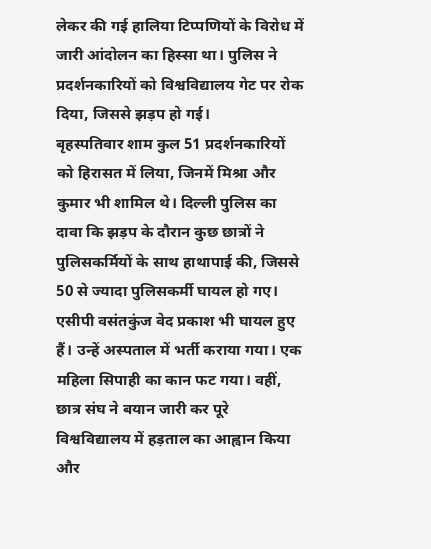लेकर की गई हालिया टिप्पणियों के विरोध में जारी आंदोलन का हिस्सा था। पुलिस ने प्रदर्शनकारियों को विश्वविद्यालय गेट पर रोक दिया, जिससे झड़प हो गई।
बृहस्पतिवार शाम कुल 51 प्रदर्शनकारियों को हिरासत में लिया, जिनमें मिश्रा और कुमार भी शामिल थे। दिल्ली पुलिस का दावा कि झड़प के दौरान कुछ छात्रों ने पुलिसकर्मियों के साथ हाथापाई की, जिससे 50 से ज्यादा पुलिसकर्मी घायल हो गए। एसीपी वसंतकुंज वेद प्रकाश भी घायल हुए हैं। उन्हें अस्पताल में भर्ती कराया गया। एक महिला सिपाही का कान फट गया। वहीं, छात्र संघ ने बयान जारी कर पूरे विश्वविद्यालय में हड़ताल का आह्वान किया और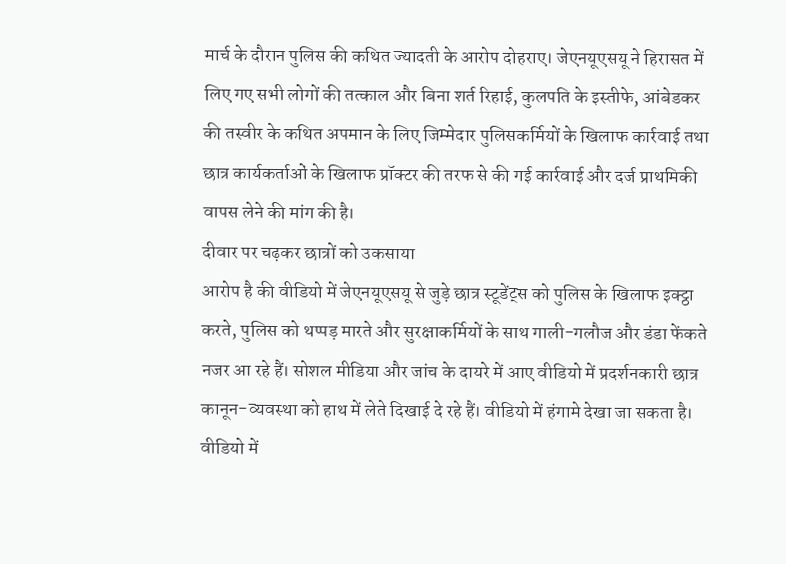मार्च के दौरान पुलिस की कथित ज्यादती के आरोप दोहराए। जेएनयूएसयू ने हिरासत में लिए गए सभी लोगों की तत्काल और बिना शर्त रिहाई, कुलपति के इस्तीफे, आंबेडकर की तस्वीर के कथित अपमान के लिए जिम्मेदार पुलिसकर्मियों के खिलाफ कार्रवाई तथा छात्र कार्यकर्ताओं के खिलाफ प्रॉक्टर की तरफ से की गई कार्रवाई और दर्ज प्राथमिकी वापस लेने की मांग की है।
दीवार पर चढ़कर छात्रों को उकसाया
आरोप है की वीडियो में जेएनयूएसयू से जुड़े छात्र स्टूडेंट्स को पुलिस के खिलाफ इक्ट्ठा करते, पुलिस को थप्पड़ मारते और सुरक्षाकर्मियों के साथ गाली-गलौज और डंडा फेंकते नजर आ रहे हैं। सोशल मीडिया और जांच के दायरे में आए वीडियो में प्रदर्शनकारी छात्र कानून-व्यवस्था को हाथ में लेते दिखाई दे रहे हैं। वीडियो में हंगामे देखा जा सकता है। वीडियो में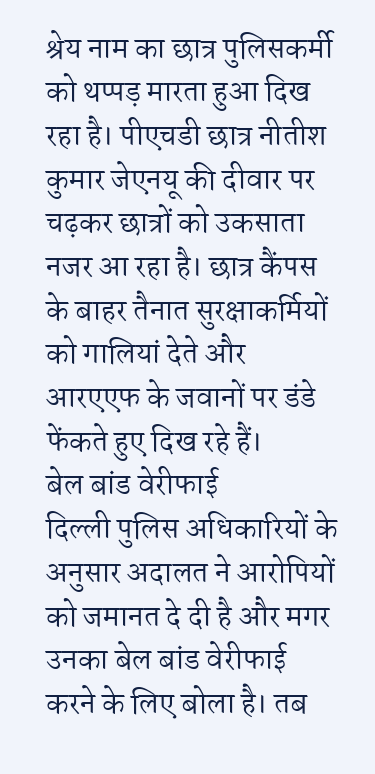श्रेय नाम का छात्र पुलिसकर्मी को थप्पड़ मारता हुआ दिख रहा है। पीएचडी छात्र नीतीश कुमार जेएनयू की दीवार पर चढ़कर छात्रों को उकसाता नजर आ रहा है। छात्र कैंपस के बाहर तैनात सुरक्षाकर्मियों को गालियां देते और आरएएफ के जवानों पर डंडे फेंकते हुए दिख रहे हैं।
बेल बांड वेरीफाई
दिल्ली पुलिस अधिकारियों के अनुसार अदालत ने आरोपियों को जमानत दे दी है और मगर उनका बेल बांड वेरीफाई करने के लिए बोला है। तब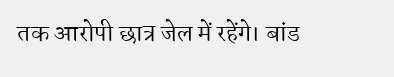तक आरोपी छात्र जेल में रहेंगे। बांड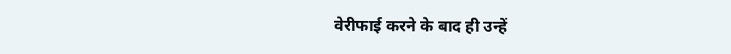वेरीफाई करने के बाद ही उन्हें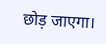छोड़ जाएगा।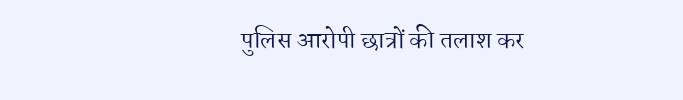पुलिस आरोपी छात्रों की तलाश कर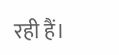रही हैं।